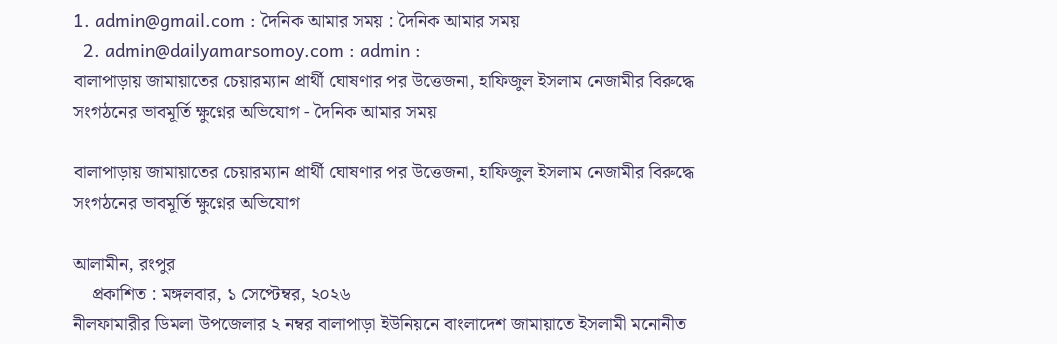1. admin@gmail.com : দৈনিক আমার সময় : দৈনিক আমার সময়
  2. admin@dailyamarsomoy.com : admin :
বালাপাড়ায় জামায়াতের চেয়ারম্যান প্রার্থী ঘোষণার পর উত্তেজনা, হাফিজুল ইসলাম নেজামীর বিরুদ্ধে সংগঠনের ভাবমূর্তি ক্ষুণ্নের অভিযোগ - দৈনিক আমার সময়

বালাপাড়ায় জামায়াতের চেয়ারম্যান প্রার্থী ঘোষণার পর উত্তেজনা, হাফিজুল ইসলাম নেজামীর বিরুদ্ধে সংগঠনের ভাবমূর্তি ক্ষুণ্নের অভিযোগ

আলামীন, রংপুর
    প্রকাশিত : মঙ্গলবার, ১ সেপ্টেম্বর, ২০২৬
নীলফামারীর ডিমলা উপজেলার ২ নম্বর বালাপাড়া ইউনিয়নে বাংলাদেশ জামায়াতে ইসলামী মনোনীত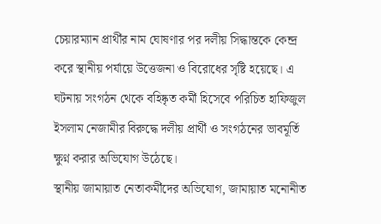চেয়ারম্যান প্রার্থীর নাম ঘোষণার পর দলীয় সিদ্ধান্তকে কেন্দ্র করে স্থানীয় পর্যায়ে উত্তেজনা ও বিরোধের সৃষ্টি হয়েছে। এ ঘটনায় সংগঠন থেকে বহিষ্কৃত কর্মী হিসেবে পরিচিত হাফিজুল ইসলাম নেজামীর বিরুদ্ধে দলীয় প্রার্থী ও সংগঠনের ভাবমূর্তি ক্ষুণ্ন করার অভিযোগ উঠেছে।
স্থানীয় জামায়াত নেতাকর্মীদের অভিযোগ, জামায়াত মনোনীত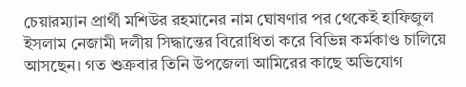চেয়ারম্যান প্রার্থী মশিউর রহমানের নাম ঘোষণার পর থেকেই হাফিজুল ইসলাম নেজামী দলীয় সিদ্ধান্তের বিরোধিতা করে বিভিন্ন কর্মকাণ্ড চালিয়ে আসছেন। গত শুক্রবার তিনি উপজেলা আমিরের কাছে অভিযোগ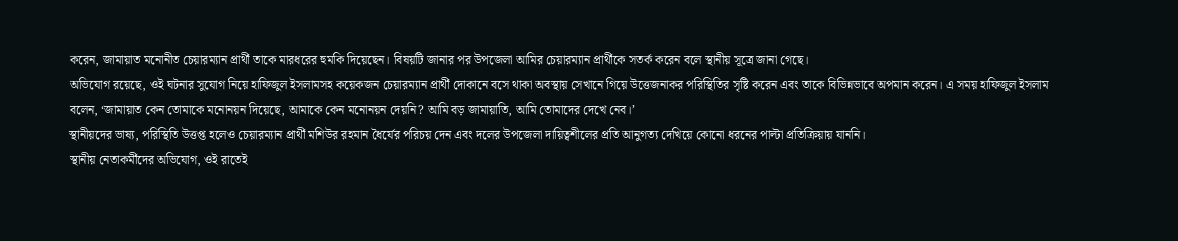করেন, জামায়াত মনোনীত চেয়ারম্যান প্রার্থী তাকে মারধরের হুমকি দিয়েছেন। বিষয়টি জানার পর উপজেলা আমির চেয়ারম্যান প্রার্থীকে সতর্ক করেন বলে স্থানীয় সূত্রে জানা গেছে।
অভিযোগ রয়েছে, ওই ঘটনার সুযোগ নিয়ে হাফিজুল ইসলামসহ কয়েকজন চেয়ারম্যান প্রার্থী দোকানে বসে থাকা অবস্থায় সেখানে গিয়ে উত্তেজনাকর পরিস্থিতির সৃষ্টি করেন এবং তাকে বিভিন্নভাবে অপমান করেন। এ সময় হাফিজুল ইসলাম বলেন, ‘জামায়াত কেন তোমাকে মনোনয়ন দিয়েছে, আমাকে কেন মনোনয়ন দেয়নি? আমি বড় জামায়াতি, আমি তোমাদের দেখে নেব।’
স্থানীয়দের ভাষ্য, পরিস্থিতি উত্তপ্ত হলেও চেয়ারম্যান প্রার্থী মশিউর রহমান ধৈর্যের পরিচয় দেন এবং দলের উপজেলা দায়িত্বশীলের প্রতি আনুগত্য দেখিয়ে কোনো ধরনের পাল্টা প্রতিক্রিয়ায় যাননি।
স্থানীয় নেতাকর্মীদের অভিযোগ, ওই রাতেই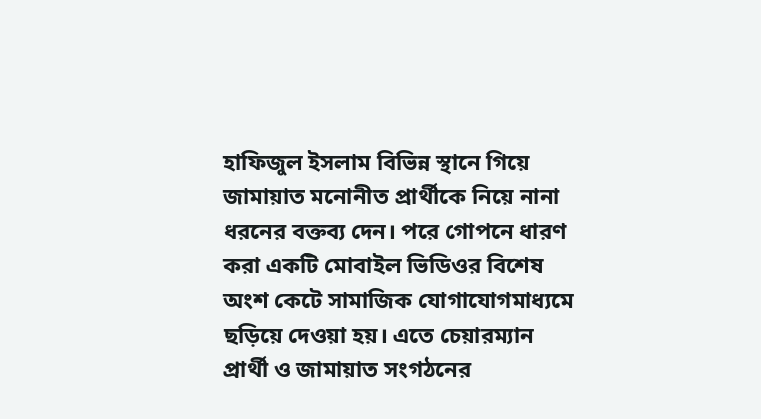হাফিজুল ইসলাম বিভিন্ন স্থানে গিয়ে জামায়াত মনোনীত প্রার্থীকে নিয়ে নানা ধরনের বক্তব্য দেন। পরে গোপনে ধারণ করা একটি মোবাইল ভিডিওর বিশেষ অংশ কেটে সামাজিক যোগাযোগমাধ্যমে ছড়িয়ে দেওয়া হয়। এতে চেয়ারম্যান প্রার্থী ও জামায়াত সংগঠনের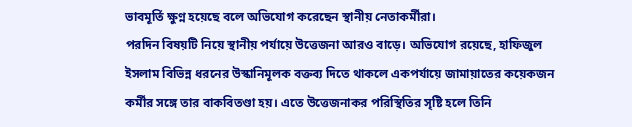ভাবমূর্তি ক্ষুণ্ন হয়েছে বলে অভিযোগ করেছেন স্থানীয় নেতাকর্মীরা।
পরদিন বিষয়টি নিয়ে স্থানীয় পর্যায়ে উত্তেজনা আরও বাড়ে। অভিযোগ রয়েছে, হাফিজুল ইসলাম বিভিন্ন ধরনের উস্কানিমূলক বক্তব্য দিতে থাকলে একপর্যায়ে জামায়াতের কয়েকজন কর্মীর সঙ্গে তার বাকবিতণ্ডা হয়। এতে উত্তেজনাকর পরিস্থিতির সৃষ্টি হলে তিনি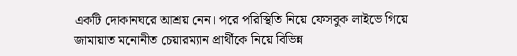একটি দোকানঘরে আশ্রয় নেন। পরে পরিস্থিতি নিয়ে ফেসবুক লাইভে গিয়ে জামায়াত মনোনীত চেয়ারম্যান প্রার্থীকে নিয়ে বিভিন্ন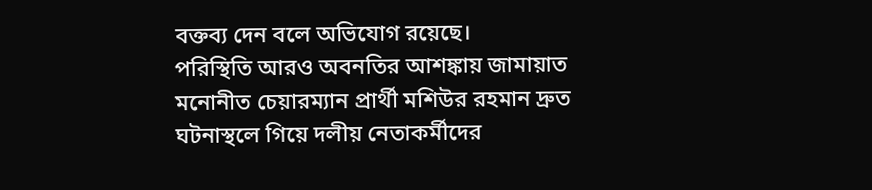বক্তব্য দেন বলে অভিযোগ রয়েছে।
পরিস্থিতি আরও অবনতির আশঙ্কায় জামায়াত মনোনীত চেয়ারম্যান প্রার্থী মশিউর রহমান দ্রুত ঘটনাস্থলে গিয়ে দলীয় নেতাকর্মীদের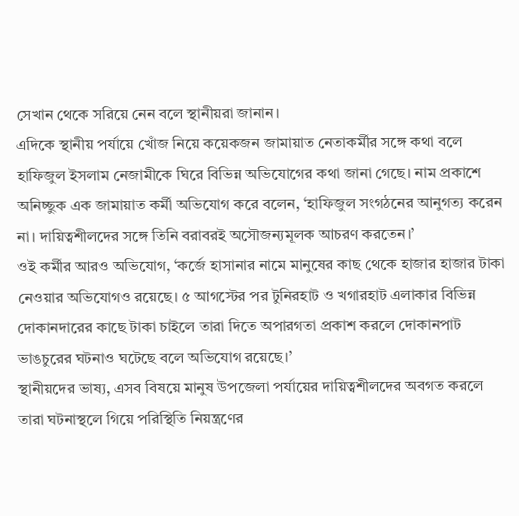সেখান থেকে সরিয়ে নেন বলে স্থানীয়রা জানান।
এদিকে স্থানীয় পর্যায়ে খোঁজ নিয়ে কয়েকজন জামায়াত নেতাকর্মীর সঙ্গে কথা বলে হাফিজুল ইসলাম নেজামীকে ঘিরে বিভিন্ন অভিযোগের কথা জানা গেছে। নাম প্রকাশে অনিচ্ছুক এক জামায়াত কর্মী অভিযোগ করে বলেন, ‘হাফিজুল সংগঠনের আনুগত্য করেন না। দায়িত্বশীলদের সঙ্গে তিনি বরাবরই অসৌজন্যমূলক আচরণ করতেন।’
ওই কর্মীর আরও অভিযোগ, ‘কর্জে হাসানার নামে মানুষের কাছ থেকে হাজার হাজার টাকা নেওয়ার অভিযোগও রয়েছে। ৫ আগস্টের পর টুনিরহাট ও খগারহাট এলাকার বিভিন্ন দোকানদারের কাছে টাকা চাইলে তারা দিতে অপারগতা প্রকাশ করলে দোকানপাট ভাঙচুরের ঘটনাও ঘটেছে বলে অভিযোগ রয়েছে।’
স্থানীয়দের ভাষ্য, এসব বিষয়ে মানুষ উপজেলা পর্যায়ের দায়িত্বশীলদের অবগত করলে তারা ঘটনাস্থলে গিয়ে পরিস্থিতি নিয়ন্ত্রণের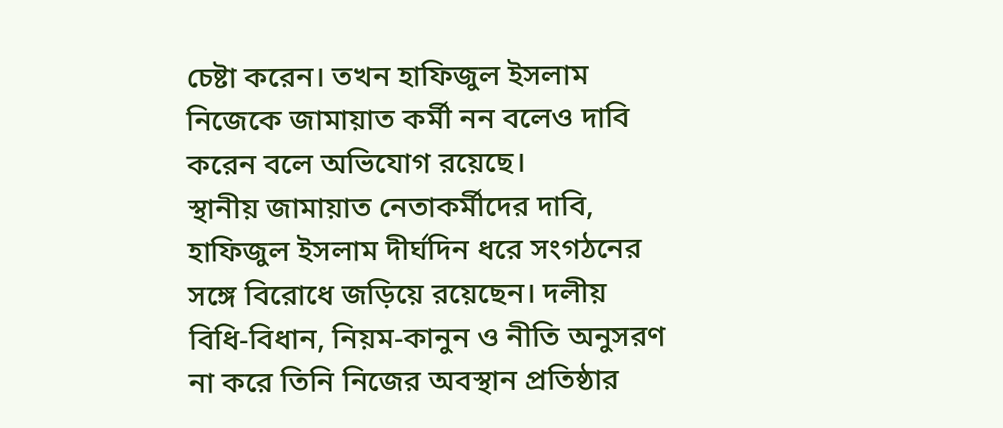চেষ্টা করেন। তখন হাফিজুল ইসলাম নিজেকে জামায়াত কর্মী নন বলেও দাবি করেন বলে অভিযোগ রয়েছে।
স্থানীয় জামায়াত নেতাকর্মীদের দাবি, হাফিজুল ইসলাম দীর্ঘদিন ধরে সংগঠনের সঙ্গে বিরোধে জড়িয়ে রয়েছেন। দলীয় বিধি-বিধান, নিয়ম-কানুন ও নীতি অনুসরণ না করে তিনি নিজের অবস্থান প্রতিষ্ঠার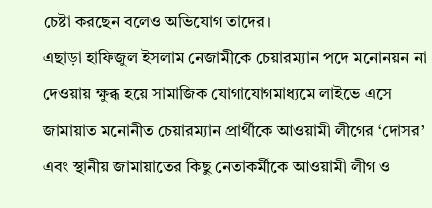চেষ্টা করছেন বলেও অভিযোগ তাদের।
এছাড়া হাফিজুল ইসলাম নেজামীকে চেয়ারম্যান পদে মনোনয়ন না দেওয়ায় ক্ষুব্ধ হয়ে সামাজিক যোগাযোগমাধ্যমে লাইভে এসে জামায়াত মনোনীত চেয়ারম্যান প্রার্থীকে আওয়ামী লীগের ‘দোসর’ এবং স্থানীয় জামায়াতের কিছু নেতাকর্মীকে আওয়ামী লীগ ও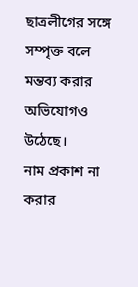ছাত্রলীগের সঙ্গে সম্পৃক্ত বলে মন্তব্য করার অভিযোগও উঠেছে।
নাম প্রকাশ না করার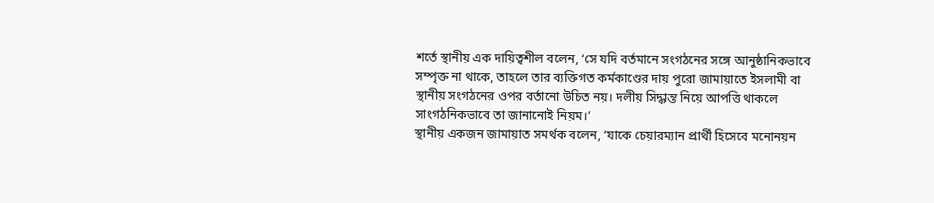শর্তে স্থানীয় এক দায়িত্বশীল বলেন, ‘সে যদি বর্তমানে সংগঠনের সঙ্গে আনুষ্ঠানিকভাবে সম্পৃক্ত না থাকে, তাহলে তার ব্যক্তিগত কর্মকাণ্ডের দায় পুরো জামায়াতে ইসলামী বা স্থানীয় সংগঠনের ওপর বর্তানো উচিত নয়। দলীয় সিদ্ধান্ত নিয়ে আপত্তি থাকলে সাংগঠনিকভাবে তা জানানোই নিয়ম।’
স্থানীয় একজন জামায়াত সমর্থক বলেন, ‘যাকে চেয়ারম্যান প্রার্থী হিসেবে মনোনয়ন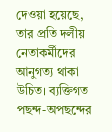দেওয়া হয়েছে, তার প্রতি দলীয় নেতাকর্মীদের আনুগত্য থাকা উচিত। ব্যক্তিগত পছন্দ-অপছন্দের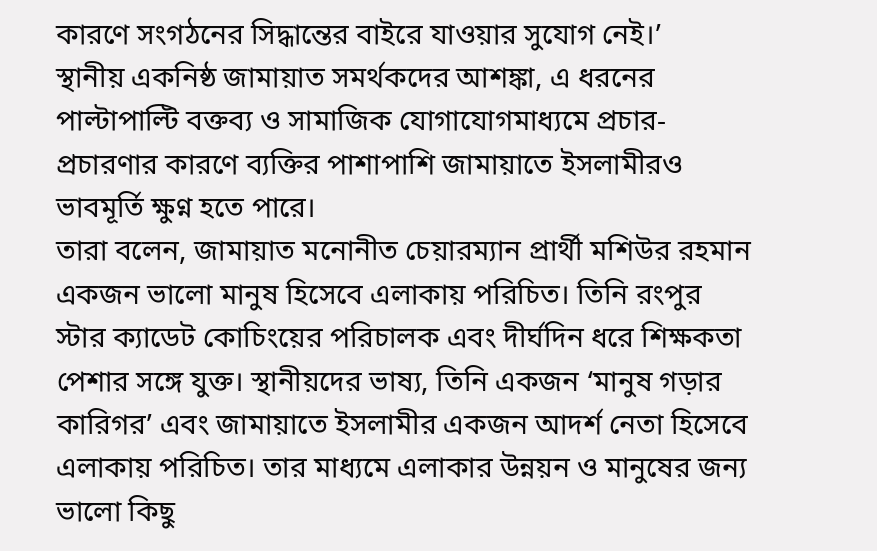কারণে সংগঠনের সিদ্ধান্তের বাইরে যাওয়ার সুযোগ নেই।’
স্থানীয় একনিষ্ঠ জামায়াত সমর্থকদের আশঙ্কা, এ ধরনের পাল্টাপাল্টি বক্তব্য ও সামাজিক যোগাযোগমাধ্যমে প্রচার-প্রচারণার কারণে ব্যক্তির পাশাপাশি জামায়াতে ইসলামীরও ভাবমূর্তি ক্ষুণ্ন হতে পারে।
তারা বলেন, জামায়াত মনোনীত চেয়ারম্যান প্রার্থী মশিউর রহমান একজন ভালো মানুষ হিসেবে এলাকায় পরিচিত। তিনি রংপুর স্টার ক্যাডেট কোচিংয়ের পরিচালক এবং দীর্ঘদিন ধরে শিক্ষকতা পেশার সঙ্গে যুক্ত। স্থানীয়দের ভাষ্য, তিনি একজন ‘মানুষ গড়ার কারিগর’ এবং জামায়াতে ইসলামীর একজন আদর্শ নেতা হিসেবে এলাকায় পরিচিত। তার মাধ্যমে এলাকার উন্নয়ন ও মানুষের জন্য ভালো কিছু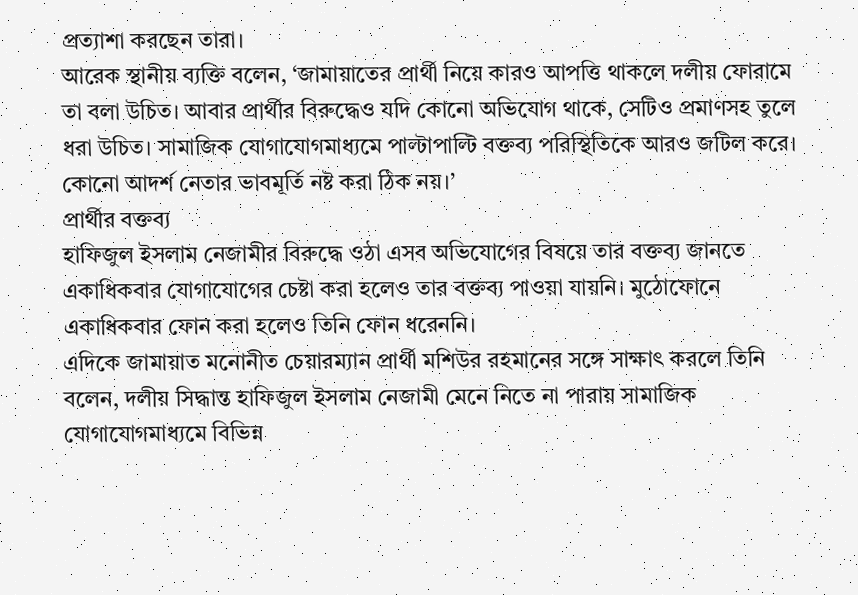প্রত্যাশা করছেন তারা।
আরেক স্থানীয় ব্যক্তি বলেন, ‘জামায়াতের প্রার্থী নিয়ে কারও আপত্তি থাকলে দলীয় ফোরামে তা বলা উচিত। আবার প্রার্থীর বিরুদ্ধেও যদি কোনো অভিযোগ থাকে, সেটিও প্রমাণসহ তুলে ধরা উচিত। সামাজিক যোগাযোগমাধ্যমে পাল্টাপাল্টি বক্তব্য পরিস্থিতিকে আরও জটিল করে। কোনো আদর্শ নেতার ভাবমূর্তি নষ্ট করা ঠিক নয়।’
প্রার্থীর বক্তব্য
হাফিজুল ইসলাম নেজামীর বিরুদ্ধে ওঠা এসব অভিযোগের বিষয়ে তার বক্তব্য জানতে একাধিকবার যোগাযোগের চেষ্টা করা হলেও তার বক্তব্য পাওয়া যায়নি। মুঠোফোনে একাধিকবার ফোন করা হলেও তিনি ফোন ধরেননি।
এদিকে জামায়াত মনোনীত চেয়ারম্যান প্রার্থী মশিউর রহমানের সঙ্গে সাক্ষাৎ করলে তিনি বলেন, দলীয় সিদ্ধান্ত হাফিজুল ইসলাম নেজামী মেনে নিতে না পারায় সামাজিক যোগাযোগমাধ্যমে বিভিন্ন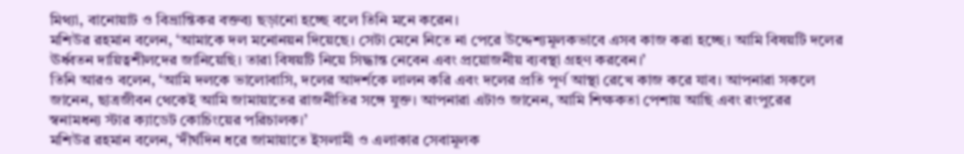মিথ্যা, বানোয়াট ও বিভ্রান্তিকর বক্তব্য ছড়ানো হচ্ছে বলে তিনি মনে করেন।
মশিউর রহমান বলেন, ‘আমাকে দল মনোনয়ন দিয়েছে। সেটা মেনে নিতে না পেরে উদ্দেশ্যমূলকভাবে এসব কাজ করা হচ্ছে। আমি বিষয়টি দলের ঊর্ধ্বতন দায়িত্বশীলদের জানিয়েছি। তারা বিষয়টি নিয়ে সিদ্ধান্ত নেবেন এবং প্রয়োজনীয় ব্যবস্থা গ্রহণ করবেন।’
তিনি আরও বলেন, ‘আমি দলকে ভালোবাসি, দলের আদর্শকে লালন করি এবং দলের প্রতি পূর্ণ আস্থা রেখে কাজ করে যাব। আপনারা সকলে জানেন, ছাত্রজীবন থেকেই আমি জামায়াতের রাজনীতির সঙ্গে যুক্ত। আপনারা এটাও জানেন, আমি শিক্ষকতা পেশায় আছি এবং রংপুরের স্বনামধন্য স্টার ক্যাডেট কোচিংয়ের পরিচালক।’
মশিউর রহমান বলেন, ‘দীর্ঘদিন ধরে জামায়াতে ইসলামী ও এলাকার সেবামূলক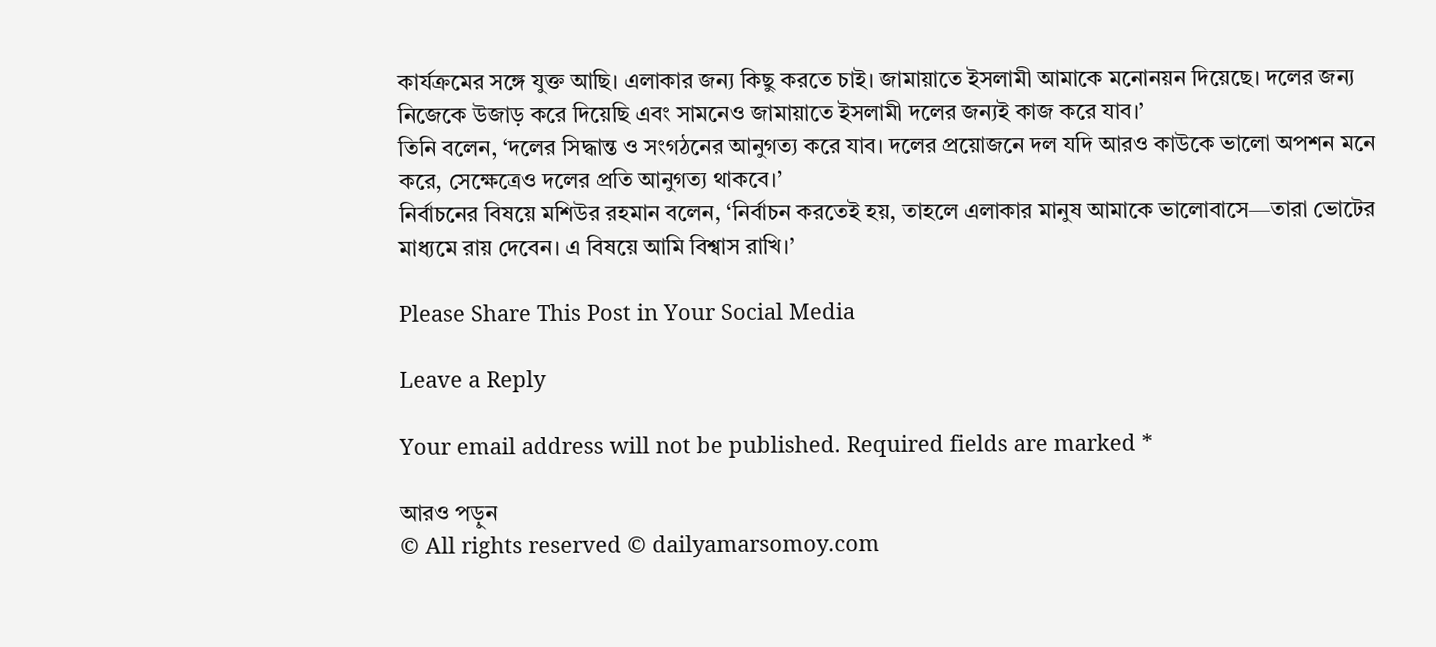কার্যক্রমের সঙ্গে যুক্ত আছি। এলাকার জন্য কিছু করতে চাই। জামায়াতে ইসলামী আমাকে মনোনয়ন দিয়েছে। দলের জন্য নিজেকে উজাড় করে দিয়েছি এবং সামনেও জামায়াতে ইসলামী দলের জন্যই কাজ করে যাব।’
তিনি বলেন, ‘দলের সিদ্ধান্ত ও সংগঠনের আনুগত্য করে যাব। দলের প্রয়োজনে দল যদি আরও কাউকে ভালো অপশন মনে করে, সেক্ষেত্রেও দলের প্রতি আনুগত্য থাকবে।’
নির্বাচনের বিষয়ে মশিউর রহমান বলেন, ‘নির্বাচন করতেই হয়, তাহলে এলাকার মানুষ আমাকে ভালোবাসে—তারা ভোটের মাধ্যমে রায় দেবেন। এ বিষয়ে আমি বিশ্বাস রাখি।’

Please Share This Post in Your Social Media

Leave a Reply

Your email address will not be published. Required fields are marked *

আরও পড়ুন
© All rights reserved © dailyamarsomoy.com